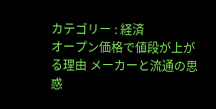カテゴリー : 経済
オープン価格で値段が上がる理由 メーカーと流通の思惑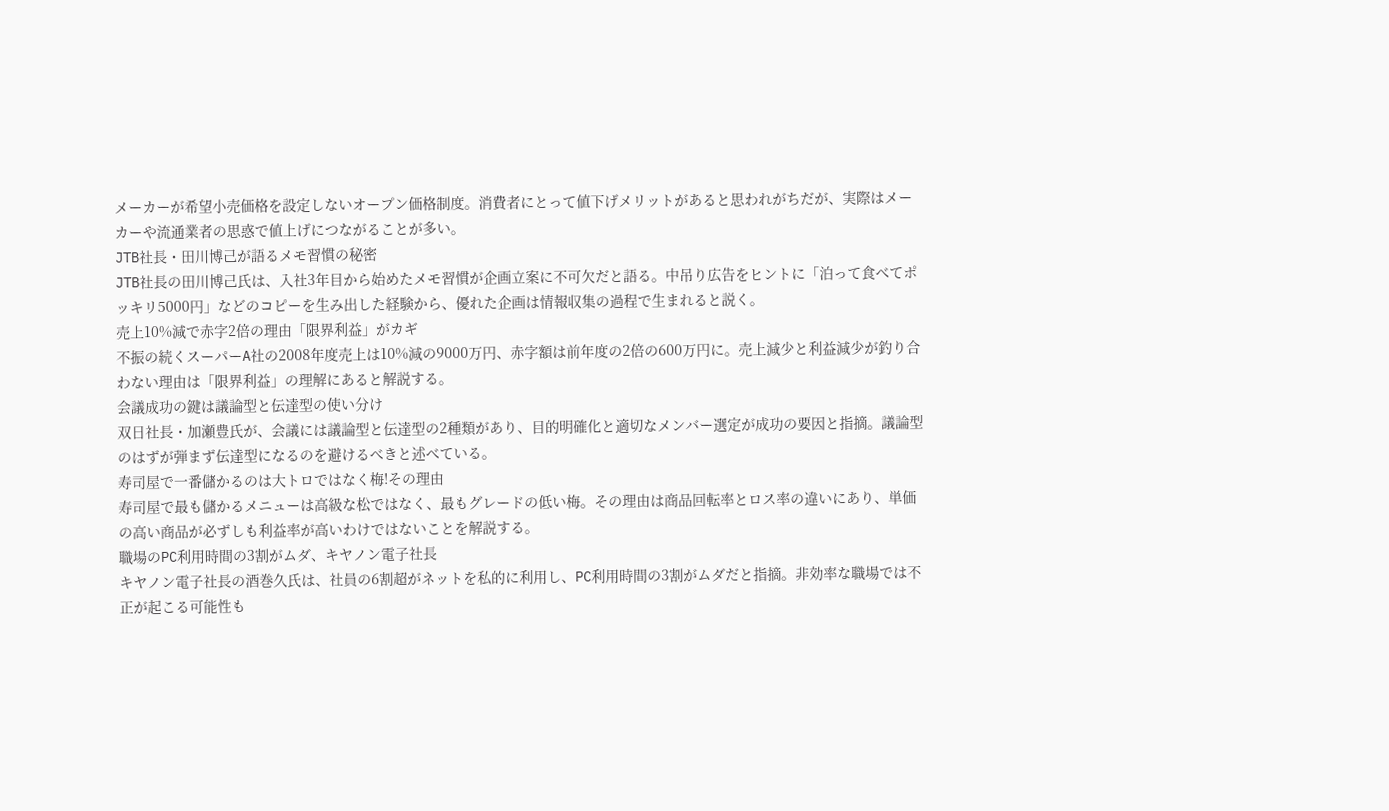メーカーが希望小売価格を設定しないオープン価格制度。消費者にとって値下げメリットがあると思われがちだが、実際はメーカーや流通業者の思惑で値上げにつながることが多い。
JTB社長・田川博己が語るメモ習慣の秘密
JTB社長の田川博己氏は、入社3年目から始めたメモ習慣が企画立案に不可欠だと語る。中吊り広告をヒントに「泊って食べてポッキリ5000円」などのコピーを生み出した経験から、優れた企画は情報収集の過程で生まれると説く。
売上10%減で赤字2倍の理由「限界利益」がカギ
不振の続くスーパーA社の2008年度売上は10%減の9000万円、赤字額は前年度の2倍の600万円に。売上減少と利益減少が釣り合わない理由は「限界利益」の理解にあると解説する。
会議成功の鍵は議論型と伝達型の使い分け
双日社長・加瀬豊氏が、会議には議論型と伝達型の2種類があり、目的明確化と適切なメンバー選定が成功の要因と指摘。議論型のはずが弾まず伝達型になるのを避けるべきと述べている。
寿司屋で一番儲かるのは大トロではなく梅!その理由
寿司屋で最も儲かるメニューは高級な松ではなく、最もグレードの低い梅。その理由は商品回転率とロス率の違いにあり、単価の高い商品が必ずしも利益率が高いわけではないことを解説する。
職場のPC利用時間の3割がムダ、キヤノン電子社長
キヤノン電子社長の酒巻久氏は、社員の6割超がネットを私的に利用し、PC利用時間の3割がムダだと指摘。非効率な職場では不正が起こる可能性も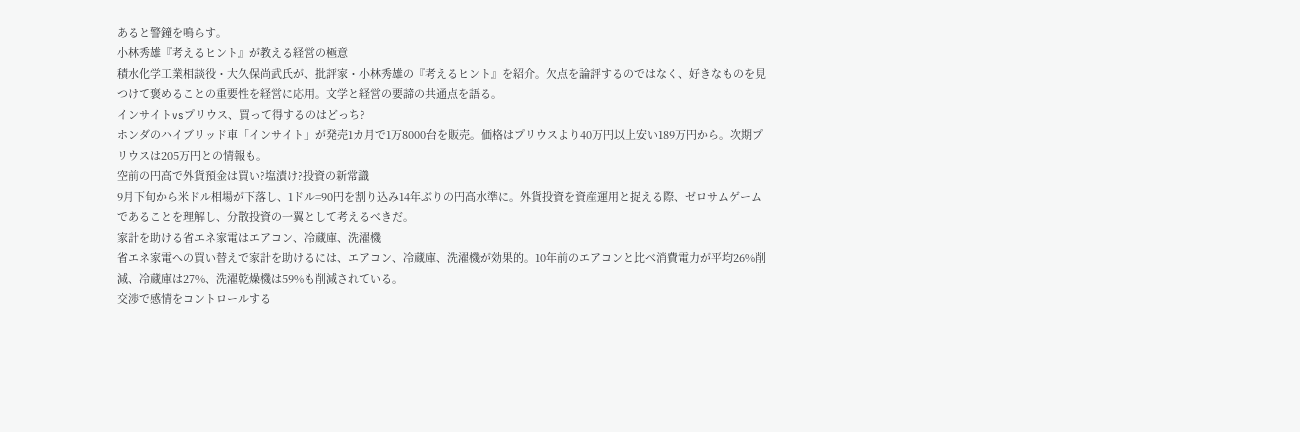あると警鐘を鳴らす。
小林秀雄『考えるヒント』が教える経営の極意
積水化学工業相談役・大久保尚武氏が、批評家・小林秀雄の『考えるヒント』を紹介。欠点を論評するのではなく、好きなものを見つけて褒めることの重要性を経営に応用。文学と経営の要諦の共通点を語る。
インサイトvsプリウス、買って得するのはどっち?
ホンダのハイブリッド車「インサイト」が発売1カ月で1万8000台を販売。価格はプリウスより40万円以上安い189万円から。次期プリウスは205万円との情報も。
空前の円高で外貨預金は買い?塩漬け?投資の新常識
9月下旬から米ドル相場が下落し、1ドル=90円を割り込み14年ぶりの円高水準に。外貨投資を資産運用と捉える際、ゼロサムゲームであることを理解し、分散投資の一翼として考えるべきだ。
家計を助ける省エネ家電はエアコン、冷蔵庫、洗濯機
省エネ家電への買い替えで家計を助けるには、エアコン、冷蔵庫、洗濯機が効果的。10年前のエアコンと比べ消費電力が平均26%削減、冷蔵庫は27%、洗濯乾燥機は59%も削減されている。
交渉で感情をコントロールする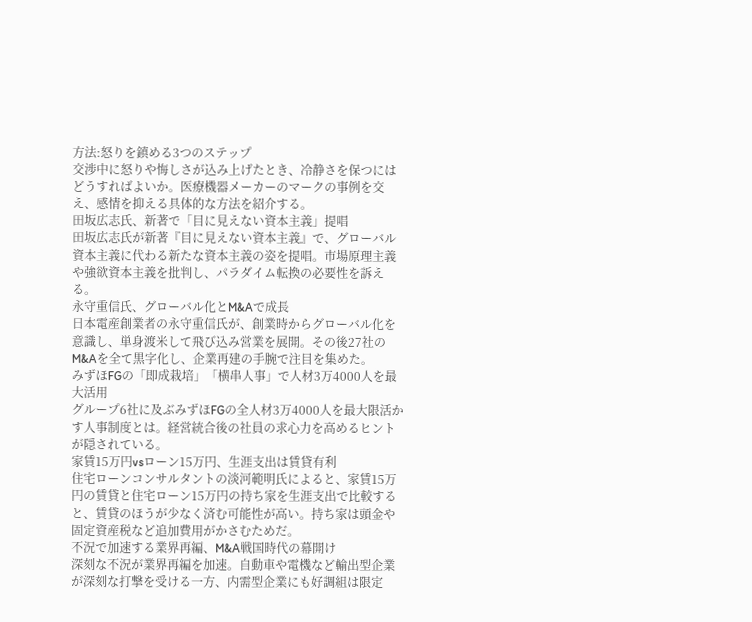方法:怒りを鎮める3つのステップ
交渉中に怒りや悔しさが込み上げたとき、冷静さを保つにはどうすればよいか。医療機器メーカーのマークの事例を交え、感情を抑える具体的な方法を紹介する。
田坂広志氏、新著で「目に見えない資本主義」提唱
田坂広志氏が新著『目に見えない資本主義』で、グローバル資本主義に代わる新たな資本主義の姿を提唱。市場原理主義や強欲資本主義を批判し、パラダイム転換の必要性を訴える。
永守重信氏、グローバル化とM&Aで成長
日本電産創業者の永守重信氏が、創業時からグローバル化を意識し、単身渡米して飛び込み営業を展開。その後27社のM&Aを全て黒字化し、企業再建の手腕で注目を集めた。
みずほFGの「即成栽培」「横串人事」で人材3万4000人を最大活用
グループ6社に及ぶみずほFGの全人材3万4000人を最大限活かす人事制度とは。経営統合後の社員の求心力を高めるヒントが隠されている。
家賃15万円vsローン15万円、生涯支出は賃貸有利
住宅ローンコンサルタントの淡河範明氏によると、家賃15万円の賃貸と住宅ローン15万円の持ち家を生涯支出で比較すると、賃貸のほうが少なく済む可能性が高い。持ち家は頭金や固定資産税など追加費用がかさむためだ。
不況で加速する業界再編、M&A戦国時代の幕開け
深刻な不況が業界再編を加速。自動車や電機など輸出型企業が深刻な打撃を受ける一方、内需型企業にも好調組は限定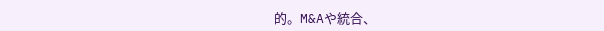的。M&Aや統合、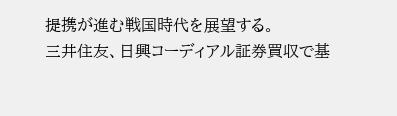提携が進む戦国時代を展望する。
三井住友、日興コーディアル証券買収で基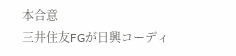本合意
三井住友FGが日興コーディ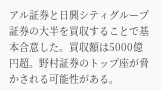アル証券と日興シティグループ証券の大半を買収することで基本合意した。買収額は5000億円超。野村証券のトップ座が脅かされる可能性がある。